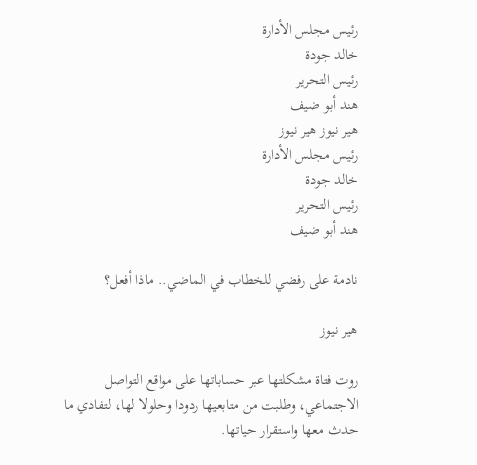رئيس مجلس الأدارة
خالد جودة
رئيس التحرير
هند أبو ضيف
هير نيوز هير نيوز
رئيس مجلس الأدارة
خالد جودة
رئيس التحرير
هند أبو ضيف

نادمة على رفضي للخطاب في الماضي.. ماذا أفعل؟

هير نيوز

روت فتاة مشكلتها عبر حساباتها على مواقع التواصل الاجتماعي، وطلبت من متابعيها ردودا وحلولا لها، لتفادي ما حدث معها واستقرار حياتها.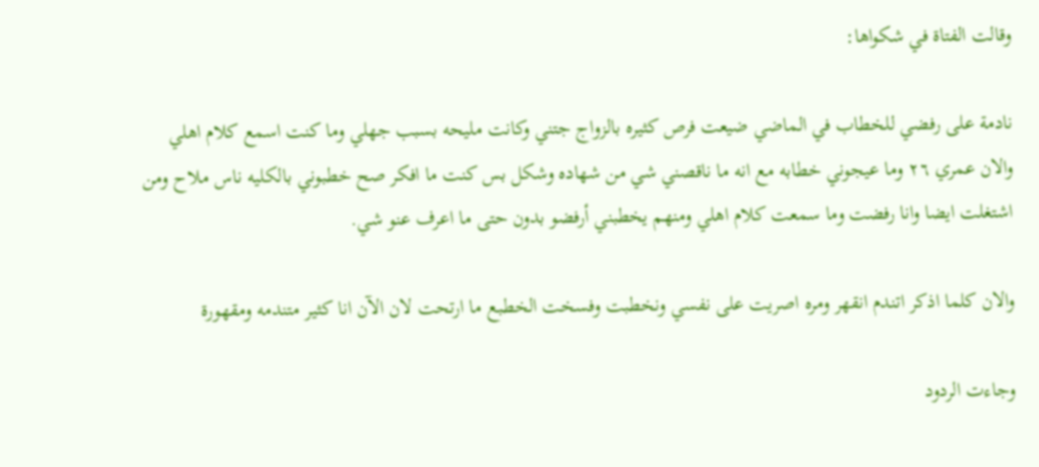وقالت الفتاة في شكواها:

نادمة على رفضي للخطاب في الماضي ضيعت فرص كثيره بالزواج جتني وكانت مليحه بسبب جهلي وما كنت اسمع كلام اهلي والان عمري ٢٦ وما عيجوني خطابه مع انه ما ناقصني شي من شهاده وشكل بس كنت ما افكر صح خطبوني بالكليه ناس ملاح ومن اشتغلت ايضا وانا رفضت وما سمعت كلام اهلي ومنهم يخطبني أرفضو بدون حتى ما اعرف عنو شي.

والان كلما اذكر اتندم انقهر ومره اصريت على نفسي ونخطبت وفسخت الخطبع ما ارتحت لان الآن انا كثير متندمه ومقهورة

وجاءت الردود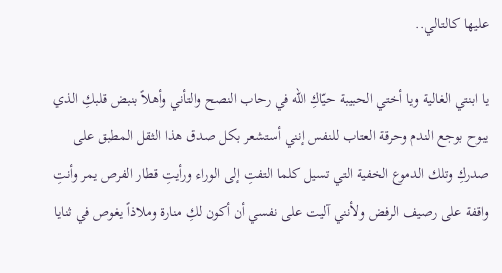عليها كالتالي..

يا ابنتي الغالية ويا أختي الحبيبة حيّاكِ الله في رحاب النصح والتأني وأهلاً بنبض قلبكِ الذي يبوح بوجع الندم وحرقة العتاب للنفس إنني أستشعر بكل صدق هذا الثقل المطبق على صدركِ وتلك الدموع الخفية التي تسيل كلما التفتِ إلى الوراء ورأيتِ قطار الفرص يمر وأنتِ واقفة على رصيف الرفض ولأنني آليت على نفسي أن أكون لكِ منارة وملاذاً يغوص في ثنايا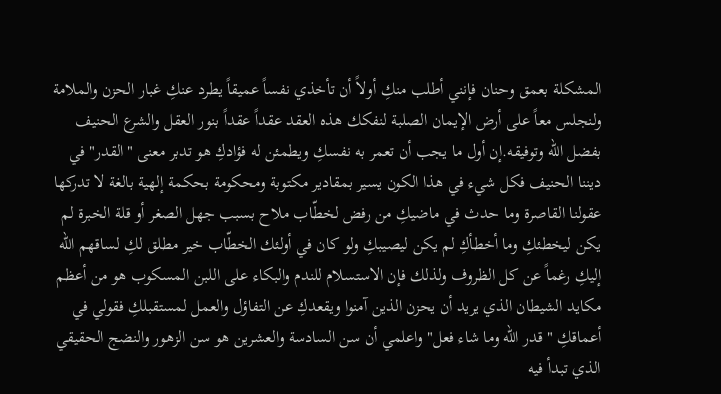المشكلة بعمق وحنان فإنني أطلب منكِ أولاً أن تأخذي نفساً عميقاً يطرد عنكِ غبار الحزن والملامة ولنجلس معاً على أرض الإيمان الصلبة لنفكك هذه العقد عقداً عقداً بنور العقل والشرع الحنيف بفضل الله وتوفيقه.إن أول ما يجب أن تعمر به نفسكِ ويطمئن له فؤادكِ هو تدبر معنى "القدر" في ديننا الحنيف فكل شيء في هذا الكون يسير بمقادير مكتوبة ومحكومة بحكمة إلهية بالغة لا تدركها عقولنا القاصرة وما حدث في ماضيكِ من رفض لخطّاب ملاح بسبب جهل الصغر أو قلة الخبرة لم يكن ليخطئكِ وما أخطأكِ لم يكن ليصيبكِ ولو كان في أولئك الخطّاب خير مطلق لكِ لساقهم الله إليكِ رغماً عن كل الظروف ولذلك فإن الاستسلام للندم والبكاء على اللبن المسكوب هو من أعظم مكايد الشيطان الذي يريد أن يحزن الذين آمنوا ويقعدكِ عن التفاؤل والعمل لمستقبلكِ فقولي في أعماقكِ "قدر الله وما شاء فعل" واعلمي أن سن السادسة والعشرين هو سن الزهور والنضج الحقيقي الذي تبدأ فيه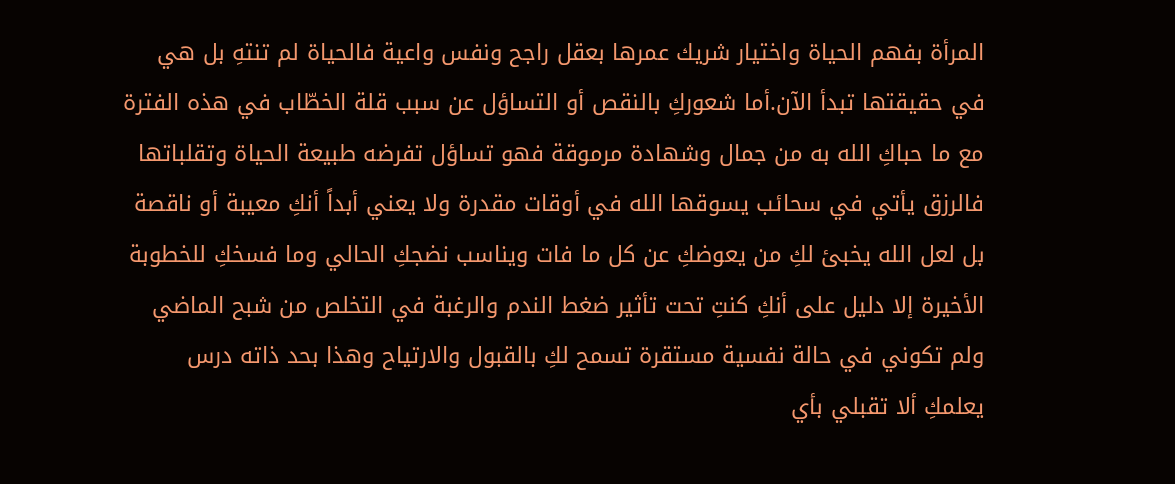المرأة بفهم الحياة واختيار شريك عمرها بعقل راجح ونفس واعية فالحياة لم تنتهِ بل هي في حقيقتها تبدأ الآن.أما شعوركِ بالنقص أو التساؤل عن سبب قلة الخطّاب في هذه الفترة مع ما حباكِ الله به من جمال وشهادة مرموقة فهو تساؤل تفرضه طبيعة الحياة وتقلباتها فالرزق يأتي في سحائب يسوقها الله في أوقات مقدرة ولا يعني أبداً أنكِ معيبة أو ناقصة بل لعل الله يخبئ لكِ من يعوضكِ عن كل ما فات ويناسب نضجكِ الحالي وما فسخكِ للخطوبة الأخيرة إلا دليل على أنكِ كنتِ تحت تأثير ضغط الندم والرغبة في التخلص من شبح الماضي ولم تكوني في حالة نفسية مستقرة تسمح لكِ بالقبول والارتياح وهذا بحد ذاته درس يعلمكِ ألا تقبلي بأي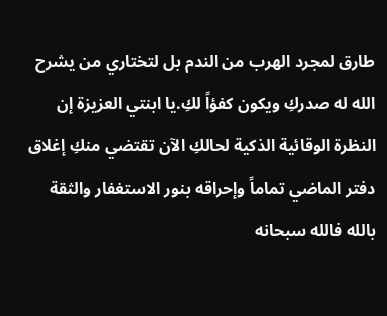طارق لمجرد الهرب من الندم بل لتختاري من يشرح الله له صدركِ ويكون كفؤاً لكِ.يا ابنتي العزيزة إن النظرة الوقائية الذكية لحالكِ الآن تقتضي منكِ إغلاق دفتر الماضي تماماً وإحراقه بنور الاستغفار والثقة بالله فالله سبحانه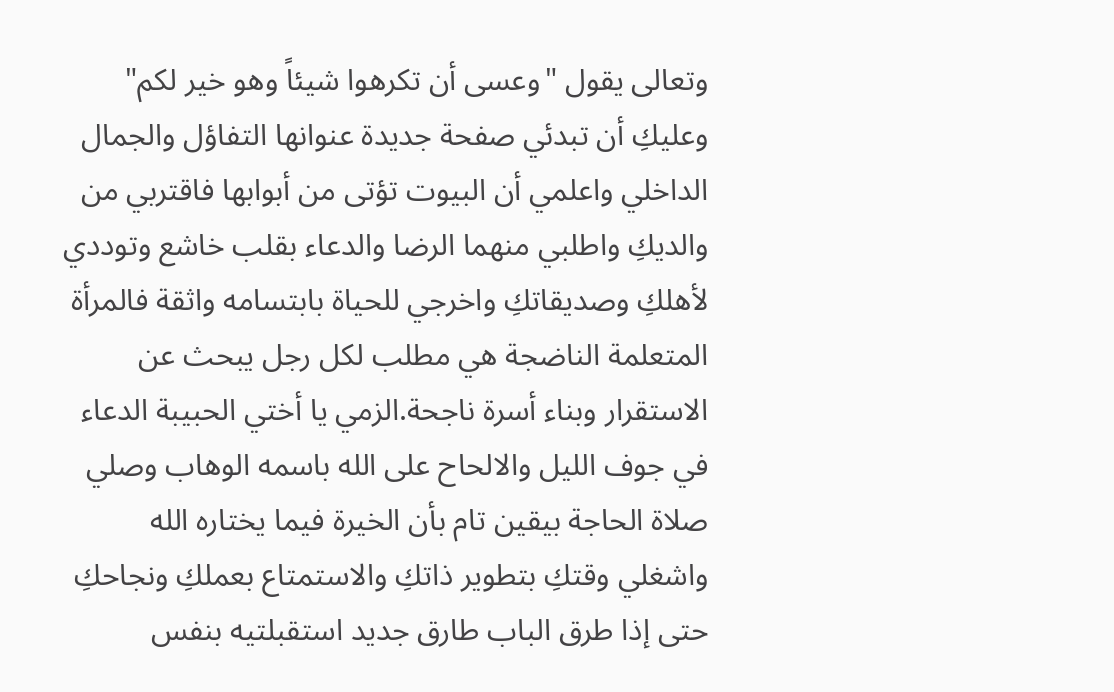وتعالى يقول "وعسى أن تكرهوا شيئاً وهو خير لكم" وعليكِ أن تبدئي صفحة جديدة عنوانها التفاؤل والجمال الداخلي واعلمي أن البيوت تؤتى من أبوابها فاقتربي من والديكِ واطلبي منهما الرضا والدعاء بقلب خاشع وتوددي لأهلكِ وصديقاتكِ واخرجي للحياة بابتسامه واثقة فالمرأة المتعلمة الناضجة هي مطلب لكل رجل يبحث عن الاستقرار وبناء أسرة ناجحة.الزمي يا أختي الحبيبة الدعاء في جوف الليل والالحاح على الله باسمه الوهاب وصلي صلاة الحاجة بيقين تام بأن الخيرة فيما يختاره الله واشغلي وقتكِ بتطوير ذاتكِ والاستمتاع بعملكِ ونجاحكِ حتى إذا طرق الباب طارق جديد استقبلتيه بنفس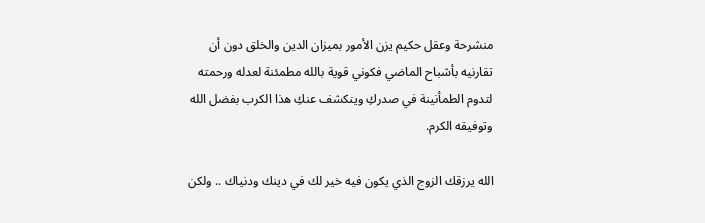منشرحة وعقل حكيم يزن الأمور بميزان الدين والخلق دون أن تقارنيه بأشباح الماضي فكوني قوية بالله مطمئنة لعدله ورحمته لتدوم الطمأنينة في صدركِ وينكشف عنكِ هذا الكرب بفضل الله وتوفيقه الكرم.

الله يرزقك الزوج الذي يكون فيه خير لك في دينك ودنياك .. ولكن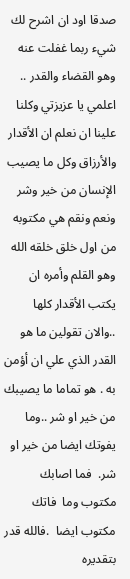صدقا اود ان اشرح لك شيء ربما غفلت عنه وهو القضاء والقدر .. اعلمي يا عزيزتي وكلنا علينا ان نعلم ان الأقدار والأرزاق وكل ما يصيب الإنسان من خير وشر ونعم ونقم هي مكتوبه من اول خلق خلقه الله وهو القلم وأمره ان يكتب الأقدار كلها ..والان تقولين ما هو القدر الذي علي ان أؤمن به . هو تماما ما يصيبك من خير او شر ..وما يفوتك ايضا من خير او شر.  فما اصابك مكتوب وما  فاتك مكتوب ايضا  .فالله قدر بتقديره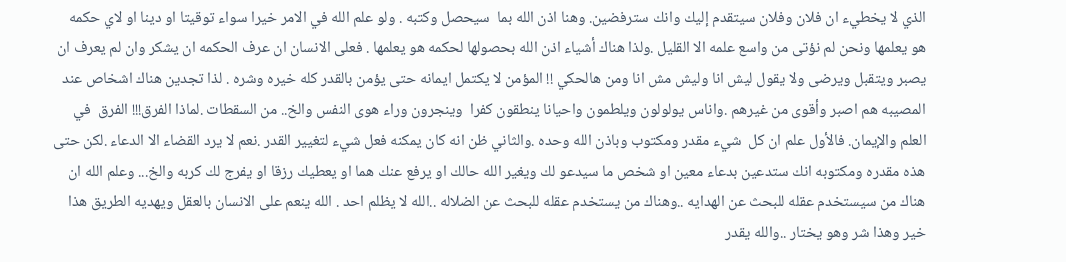الذي لا يخطيء ان فلان وفلان سيتقدم إليك وانك سترفضين. وهنا اذن الله بما  سيحصل وكتبه . ولو علم الله في الامر خيرا سواء توقيتا او دينا او لاي حكمه هو يعلمها ونحن لم نؤتى من واسع علمه الا القليل .ولذا هناك أشياء اذن الله بحصولها لحكمه هو يعلمها . فعلى الانسان ان عرف الحكمه ان يشكر وان لم يعرف ان يصبر ويتقبل ويرضى ولا يقول ليش انا وليش مش انا ومن هالحكي !! المؤمن لا يكتمل ايمانه حتى يؤمن بالقدر كله خيره وشره . لذا تجدين هناك اشخاص عند المصيبه هم اصبر وأقوى من غيرهم .واناس يولولون ويلطمون واحيانا ينطقون كفرا  وينجرون وراء هوى النفس والخ.. من السقطات .لماذا الفرق!!! الفرق  في العلم والإيمان. فالأول علم ان كل  شيء مقدر ومكتوب وباذن الله وحده .والثاني ظن انه كان يمكنه فعل شيء لتغيير القدر .نعم لا يرد القضاء الا الدعاء .لكن حتى هذه مقدره ومكتوبه انك ستدعين بدعاء معين او شخص ما سيدعو لك ويغير الله حالك او يرفع عنك هما او يعطيك رزقا او يفرج لك كربه والخ... وعلم الله ان هناك من سيستخدم عقله للبحث عن الهدايه ..وهناك من يستخدم عقله للبحث عن الضلاله ..الله لا يظلم احد . الله ينعم على الانسان بالعقل ويهديه الطريق هذا خير وهذا شر وهو يختار ..والله يقدر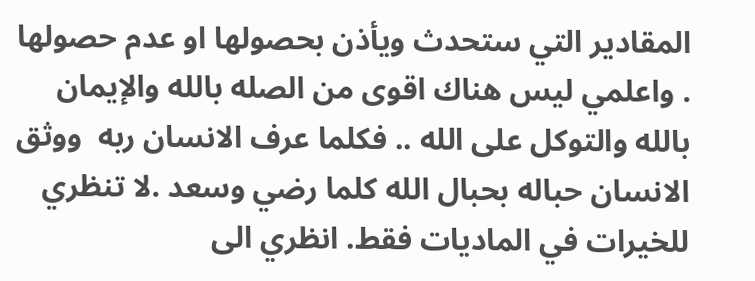المقادير التي ستحدث ويأذن بحصولها او عدم حصولها . واعلمي ليس هناك اقوى من الصله بالله والإيمان بالله والتوكل على الله .. فكلما عرف الانسان ربه  ووثق الانسان حباله بحبال الله كلما رضي وسعد .لا تنظري للخيرات في الماديات فقط. انظري الى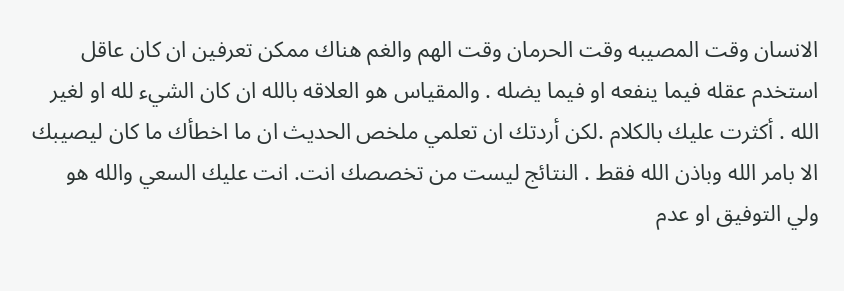الانسان وقت المصيبه وقت الحرمان وقت الهم والغم هناك ممكن تعرفين ان كان عاقل استخدم عقله فيما ينفعه او فيما يضله . والمقياس هو العلاقه بالله ان كان الشيء لله او لغير الله . أكثرت عليك بالكلام .لكن أردتك ان تعلمي ملخص الحديث ان ما اخطأك ما كان ليصيبك الا بامر الله وباذن الله فقط . النتائج ليست من تخصصك انت. انت عليك السعي والله هو ولي التوفيق او عدم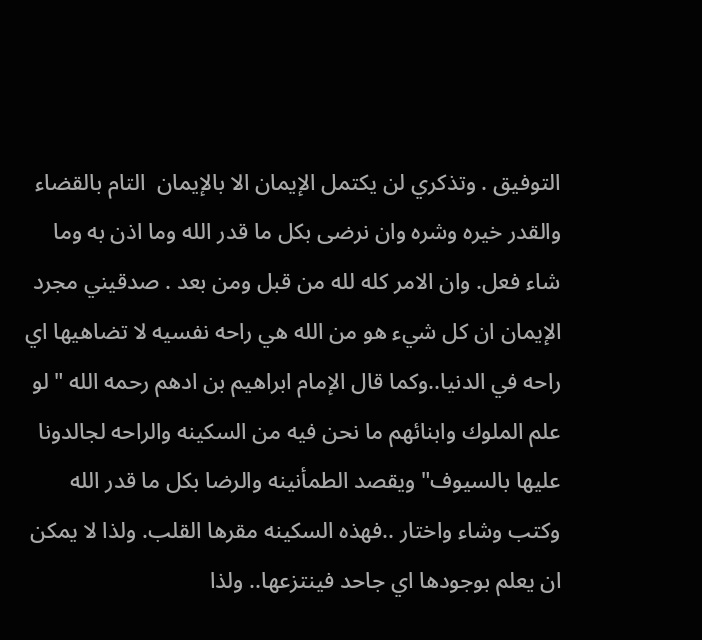التوفيق . وتذكري لن يكتمل الإيمان الا بالإيمان  التام بالقضاء والقدر خيره وشره وان نرضى بكل ما قدر الله وما اذن به وما شاء فعل. وان الامر كله لله من قبل ومن بعد . صدقيني مجرد الإيمان ان كل شيء هو من الله هي راحه نفسيه لا تضاهيها اي راحه في الدنيا..وكما قال الإمام ابراهيم بن ادهم رحمه الله " لو علم الملوك وابنائهم ما نحن فيه من السكينه والراحه لجالدونا عليها بالسيوف" ويقصد الطمأنينه والرضا بكل ما قدر الله وكتب وشاء واختار ..فهذه السكينه مقرها القلب. ولذا لا يمكن ان يعلم بوجودها اي جاحد فينتزعها.. ولذا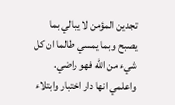تجدين المؤمن لا يبالي بما يصبح وبما يمسي طالما ان كل شيء من الله فهو راضي. واعلمي انها دار اختبار وابتلاء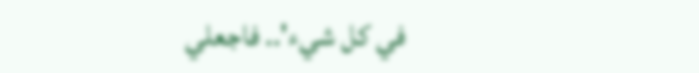في كل شيء'.. فاجعلي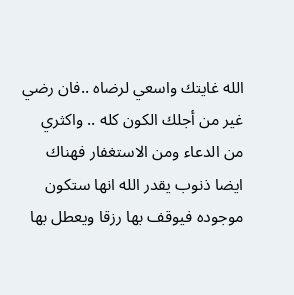الله غايتك واسعي لرضاه ..فان رضي غير من أجلك الكون كله .. واكثري من الدعاء ومن الاستغفار فهناك ايضا ذنوب يقدر الله انها ستكون موجوده فيوقف بها رزقا ويعطل بها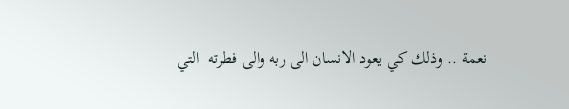نعمة .. وذلك كي يعود الانسان الى ربه والى فطرته  التي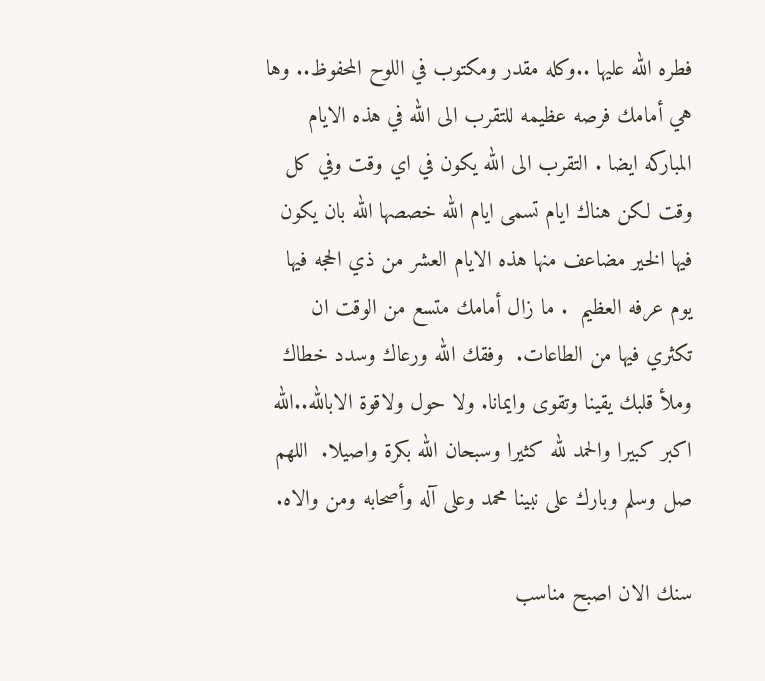فطره الله عليها ..وكله مقدر ومكتوب في اللوح المحفوظ.. وها هي أمامك فرصه عظيمه للتقرب الى الله في هذه الايام المباركه ايضا . التقرب الى الله يكون في اي وقت وفي كل وقت لكن هناك ايام تسمى ايام الله خصصها الله بان يكون فيها الخير مضاعف منها هذه الايام العشر من ذي الحجه فيها يوم عرفه العظيم  . ما زال أمامك متسع من الوقت ان تكثري فيها من الطاعات.  وفقك الله ورعاك وسدد خطاك وملأ قلبك يقينا وتقوى وايمانا. ولا حول ولاقوة الابالله..الله اكبر كبيرا والحمد لله كثيرا وسبحان الله بكرة واصيلا.  اللهم صل وسلم وبارك على نبينا محمد وعلى آله وأصحابه ومن والاه.

سنك الان اصبح مناسب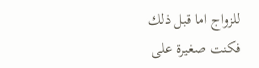للزواج اما قبل ذلك فكنت صغيرة على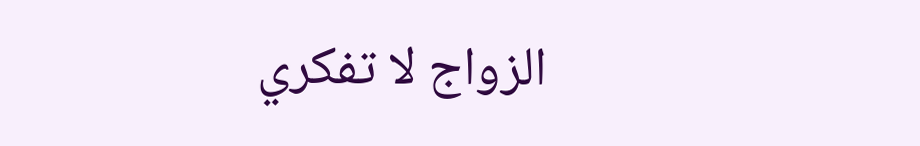الزواج لا تفكري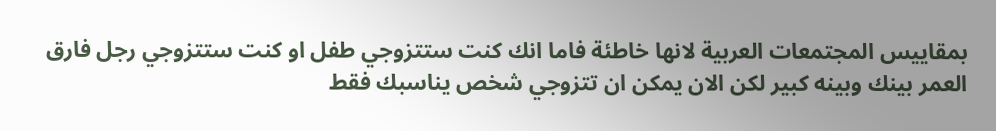بمقاييس المجتمعات العربية لانها خاطئة فاما انك كنت ستتزوجي طفل او كنت ستتزوجي رجل فارق العمر بينك وبينه كبير لكن الان يمكن ان تتزوجي شخص يناسبك فقط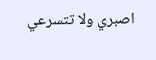اصبري ولا تتسرعي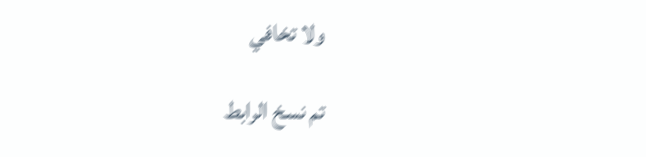ولا تخافي

تم نسخ الرابط